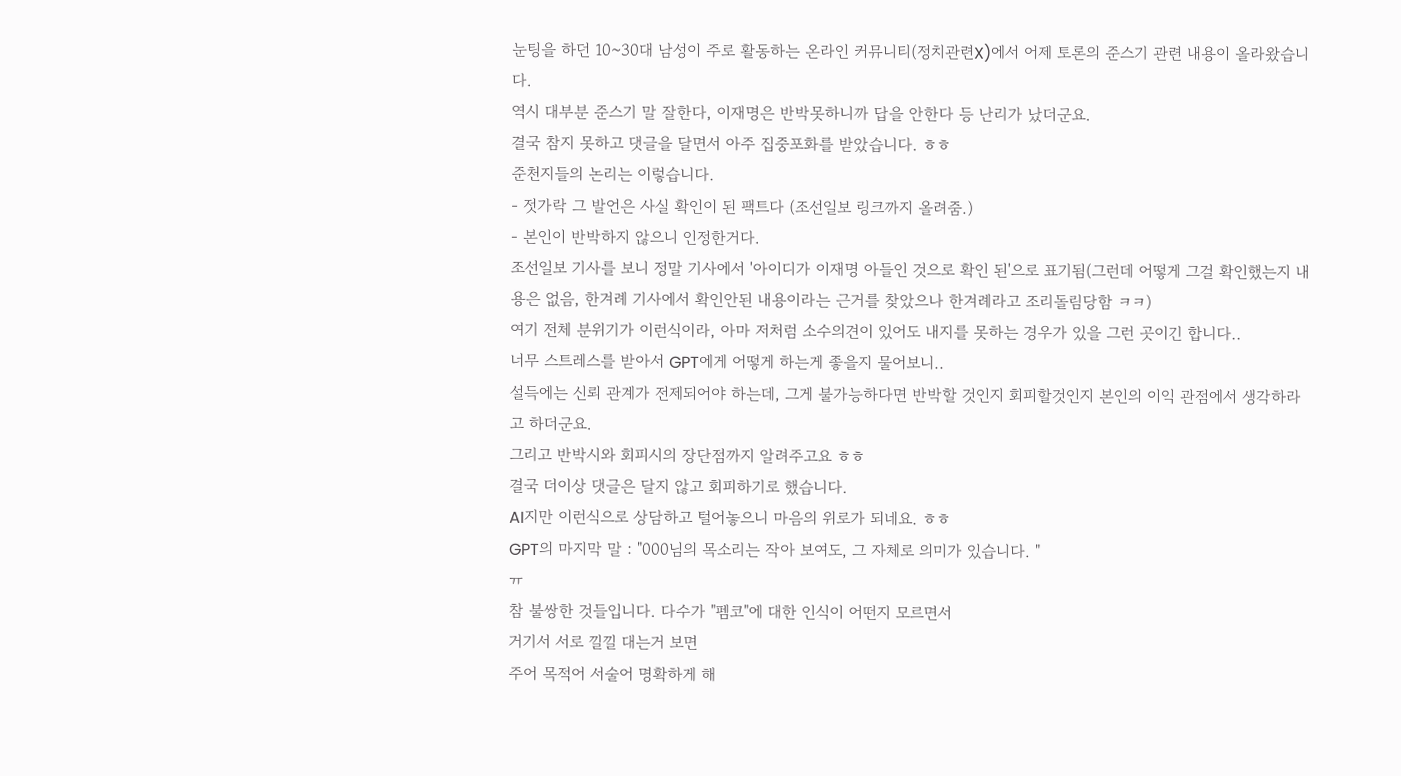눈팅을 하던 10~30대 남성이 주로 활동하는 온라인 커뮤니티(정치관련X)에서 어제 토론의 준스기 관련 내용이 올라왔습니다.
역시 대부분 준스기 말 잘한다, 이재명은 반박못하니까 답을 안한다 등 난리가 났더군요.
결국 참지 못하고 댓글을 달면서 아주 집중포화를 받았습니다. ㅎㅎ
준천지들의 논리는 이렇습니다.
- 젓가락 그 발언은 사실 확인이 된 팩트다 (조선일보 링크까지 올려줌.)
- 본인이 반박하지 않으니 인정한거다.
조선일보 기사를 보니 정말 기사에서 '아이디가 이재명 아들인 것으로 확인 된'으로 표기됨(그런데 어떻게 그걸 확인했는지 내용은 없음, 한겨례 기사에서 확인안된 내용이라는 근거를 찾았으나 한겨례라고 조리돌림당함 ㅋㅋ)
여기 전체 분위기가 이런식이라, 아마 저처럼 소수의견이 있어도 내지를 못하는 경우가 있을 그런 곳이긴 합니다..
너무 스트레스를 받아서 GPT에게 어떻게 하는게 좋을지 물어보니..
설득에는 신뢰 관계가 전제되어야 하는데, 그게 불가능하다면 반박할 것인지 회피할것인지 본인의 이익 관점에서 생각하라고 하더군요.
그리고 반박시와 회피시의 장단점까지 알려주고요 ㅎㅎ
결국 더이상 댓글은 달지 않고 회피하기로 했습니다.
AI지만 이런식으로 상담하고 털어놓으니 마음의 위로가 되네요. ㅎㅎ
GPT의 마지막 말 : "000님의 목소리는 작아 보여도, 그 자체로 의미가 있습니다. "
ㅠ
참 불쌍한 것들입니다. 다수가 "펨코"에 대한 인식이 어떤지 모르면서
거기서 서로 낄낄 대는거 보면
주어 목적어 서술어 명확하게 해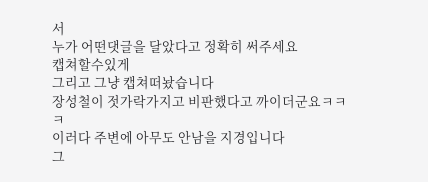서
누가 어떤댓글을 달았다고 정확히 써주세요
캡쳐할수있게
그리고 그냥 캡쳐떠놨습니다
장성철이 젓가락가지고 비판했다고 까이더군요ㅋㅋㅋ
이러다 주변에 아무도 안남을 지경입니다
그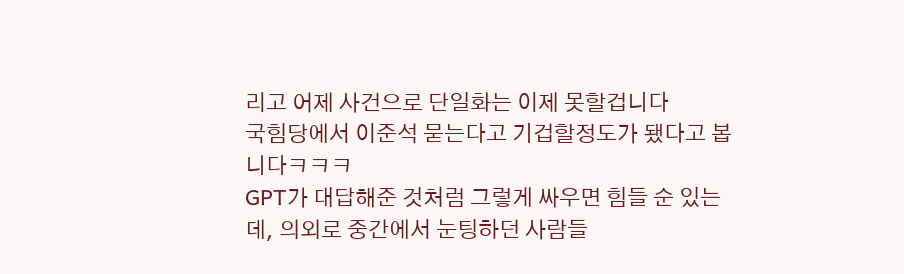리고 어제 사건으로 단일화는 이제 못할겁니다
국힘당에서 이준석 묻는다고 기겁할정도가 됐다고 봅니다ㅋㅋㅋ
GPT가 대답해준 것처럼 그렇게 싸우면 힘들 순 있는데, 의외로 중간에서 눈팅하던 사람들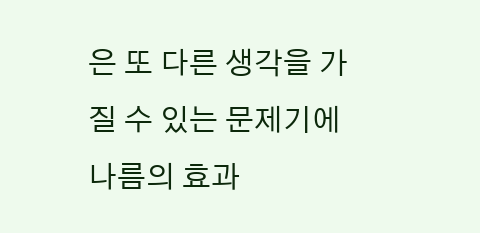은 또 다른 생각을 가질 수 있는 문제기에 나름의 효과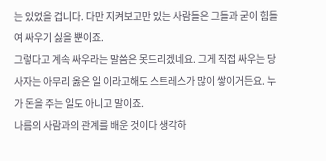는 있었을 겁니다. 다만 지켜보고만 있는 사람들은 그들과 굳이 힘들여 싸우기 싫을 뿐이죠.
그렇다고 계속 싸우라는 말씀은 못드리겠네요. 그게 직접 싸우는 당사자는 아무리 옳은 일 이라고해도 스트레스가 많이 쌓이거든요. 누가 돈을 주는 일도 아니고 말이죠.
나름의 사람과의 관계를 배운 것이다 생각하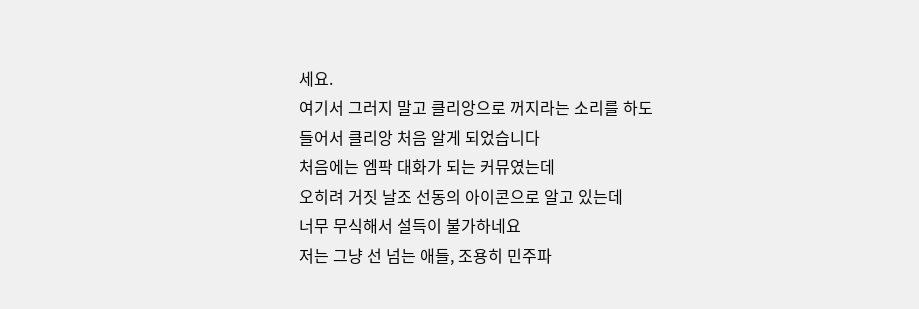세요.
여기서 그러지 말고 클리앙으로 꺼지라는 소리를 하도 들어서 클리앙 처음 알게 되었습니다
처음에는 엠팍 대화가 되는 커뮤였는데
오히려 거짓 날조 선동의 아이콘으로 알고 있는데
너무 무식해서 설득이 불가하네요
저는 그냥 선 넘는 애들, 조용히 민주파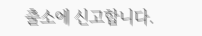출소에 신고합니다.